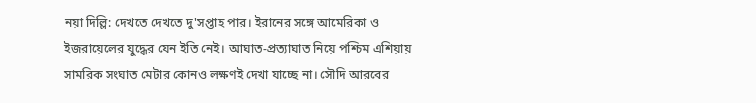নয়া দিল্লি: দেখতে দেখতে দু'সপ্তাহ পার। ইরানের সঙ্গে আমেরিকা ও ইজরায়েলের যুদ্ধের যেন ইতি নেই। আঘাত-প্রত্যাঘাত নিয়ে পশ্চিম এশিয়ায় সামরিক সংঘাত মেটার কোনও লক্ষণই দেখা যাচ্ছে না। সৌদি আরবের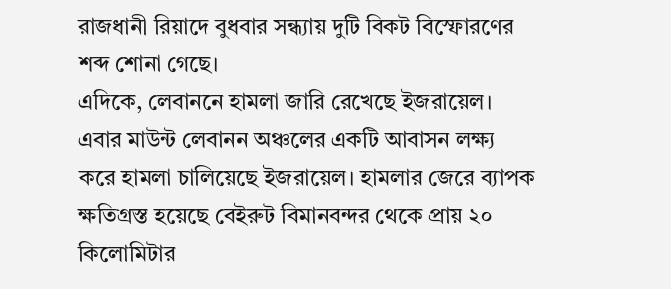রাজধানী রিয়াদে বুধবার সন্ধ্যায় দুটি বিকট বিস্ফোরণের শব্দ শোনা গেছে।
এদিকে, লেবাননে হামলা জারি রেখেছে ইজরায়েল। এবার মাউন্ট লেবানন অঞ্চলের একটি আবাসন লক্ষ্য করে হামলা চালিয়েছে ইজরায়েল। হামলার জেরে ব্যাপক ক্ষতিগ্রস্ত হয়েছে বেইরুট বিমানবন্দর থেকে প্রায় ২০ কিলোমিটার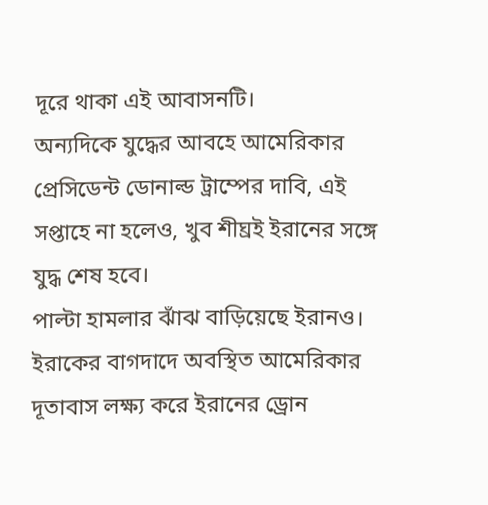দূরে থাকা এই আবাসনটি।
অন্যদিকে যুদ্ধের আবহে আমেরিকার প্রেসিডেন্ট ডোনাল্ড ট্রাম্পের দাবি, এই সপ্তাহে না হলেও, খুব শীঘ্রই ইরানের সঙ্গে যুদ্ধ শেষ হবে।
পাল্টা হামলার ঝাঁঝ বাড়িয়েছে ইরানও। ইরাকের বাগদাদে অবস্থিত আমেরিকার দূতাবাস লক্ষ্য করে ইরানের ড্রোন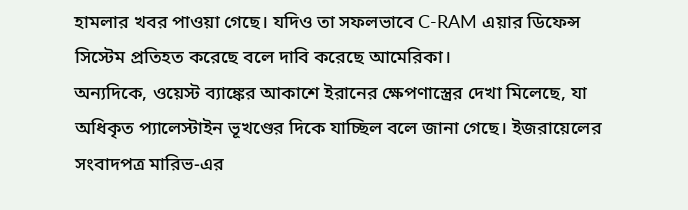হামলার খবর পাওয়া গেছে। যদিও তা সফলভাবে C-RAM এয়ার ডিফেন্স সিস্টেম প্রতিহত করেছে বলে দাবি করেছে আমেরিকা।
অন্যদিকে, ওয়েস্ট ব্যাঙ্কের আকাশে ইরানের ক্ষেপণাস্ত্রের দেখা মিলেছে, যা অধিকৃত প্যালেস্টাইন ভূখণ্ডের দিকে যাচ্ছিল বলে জানা গেছে। ইজরায়েলের সংবাদপত্র মারিভ-এর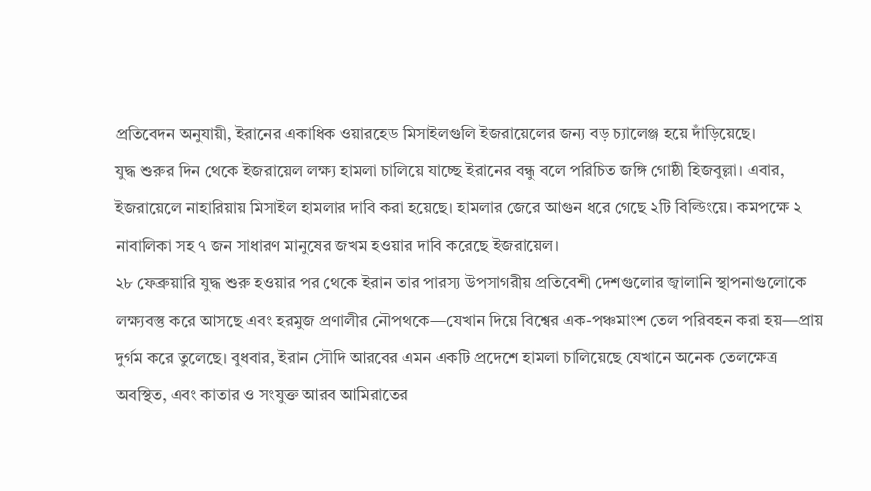প্রতিবেদন অনুযায়ী, ইরানের একাধিক ওয়ারহেড মিসাইলগুলি ইজরায়েলের জন্য বড় চ্যালেঞ্জ হয়ে দাঁড়িয়েছে।
যুদ্ধ শুরুর দিন থেকে ইজরায়েল লক্ষ্য হামলা চালিয়ে যাচ্ছে ইরানের বন্ধু বলে পরিচিত জঙ্গি গোষ্ঠী হিজবুল্লা। এবার, ইজরায়েলে নাহারিয়ায় মিসাইল হামলার দাবি করা হয়েছে। হামলার জেরে আগুন ধরে গেছে ২টি বিল্ডিংয়ে। কমপক্ষে ২ নাবালিকা সহ ৭ জন সাধারণ মানুষের জখম হওয়ার দাবি করেছে ইজরায়েল।
২৮ ফেব্রুয়ারি যুদ্ধ শুরু হওয়ার পর থেকে ইরান তার পারস্য উপসাগরীয় প্রতিবেশী দেশগুলোর জ্বালানি স্থাপনাগুলোকে লক্ষ্যবস্তু করে আসছে এবং হরমুজ প্রণালীর নৌপথকে—যেখান দিয়ে বিশ্বের এক-পঞ্চমাংশ তেল পরিবহন করা হয়—প্রায় দুর্গম করে তুলেছে। বুধবার, ইরান সৌদি আরবের এমন একটি প্রদেশে হামলা চালিয়েছে যেখানে অনেক তেলক্ষেত্র অবস্থিত, এবং কাতার ও সংযুক্ত আরব আমিরাতের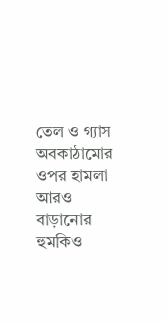তেল ও গ্যাস অবকাঠামোর ওপর হামলা আরও বাড়ানোর হুমকিও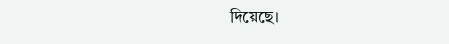দিয়েছে।